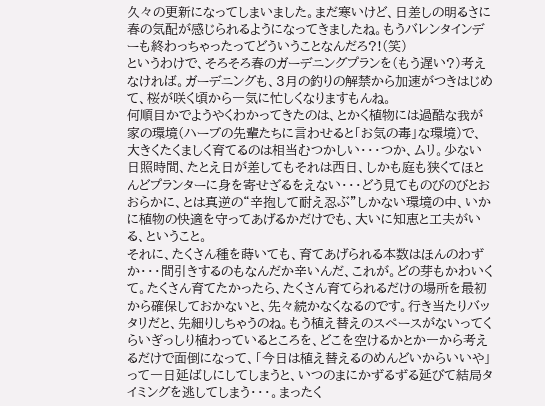久々の更新になってしまいました。まだ寒いけど、日差しの明るさに春の気配が感じられるようになってきましたね。もうバレンタインデーも終わっちゃったってどういうことなんだろ?!(笑)
というわけで、そろそろ春のガーデニングプランを(もう遅い?)考えなければ。ガーデニングも、3月の釣りの解禁から加速がつきはじめて、桜が咲く頃から一気に忙しくなりますもんね。
何順目かでようやくわかってきたのは、とかく植物には過酷な我が家の環境(ハーブの先輩たちに言わせると「お気の毒」な環境)で、大きくたくましく育てるのは相当むつかしい・・・つか、ムリ。少ない日照時間、たとえ日が差してもそれは西日、しかも庭も狭くてほとんどプランターに身を寄せざるをえない・・・どう見てものびのびとおおらかに、とは真逆の“辛抱して耐え忍ぶ”しかない環境の中、いかに植物の快適を守ってあげるかだけでも、大いに知恵と工夫がいる、ということ。
それに、たくさん種を蒔いても、育てあげられる本数はほんのわずか・・・間引きするのもなんだか辛いんだ、これが。どの芽もかわいくて。たくさん育てたかったら、たくさん育てられるだけの場所を最初から確保しておかないと、先々続かなくなるのです。行き当たりバッタリだと、先細りしちゃうのね。もう植え替えのスペースがないってくらいぎっしり植わっているところを、どこを空けるかとか一から考えるだけで面倒になって、「今日は植え替えるのめんどいからいいや」って一日延ばしにしてしまうと、いつのまにかずるずる延びて結局タイミングを逃してしまう・・・。まったく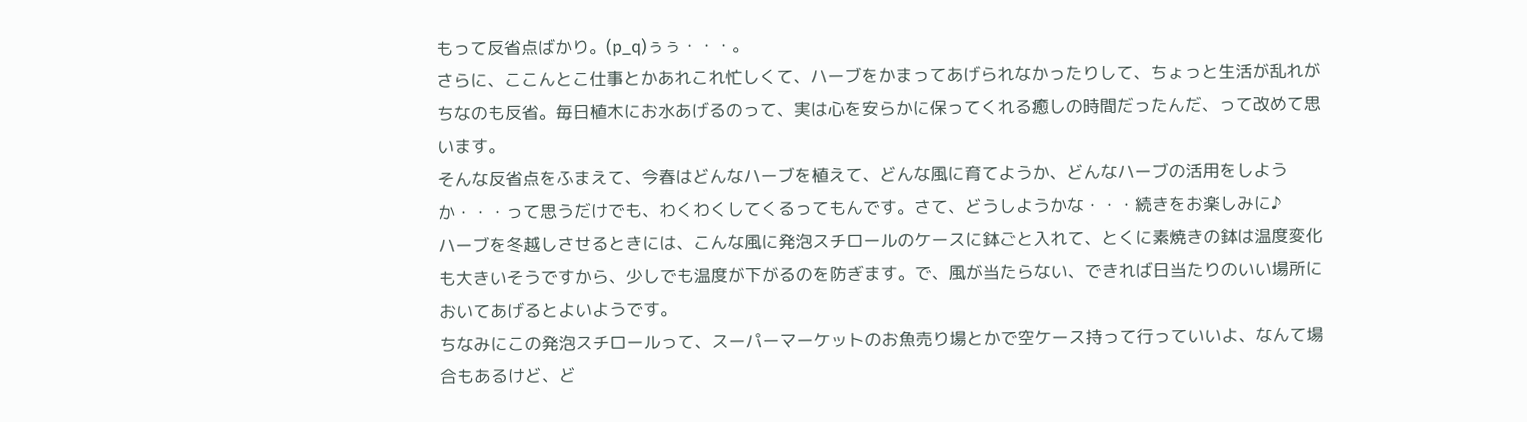もって反省点ばかり。(p_q)ぅぅ・・・。
さらに、ここんとこ仕事とかあれこれ忙しくて、ハーブをかまってあげられなかったりして、ちょっと生活が乱れがちなのも反省。毎日植木にお水あげるのって、実は心を安らかに保ってくれる癒しの時間だったんだ、って改めて思います。
そんな反省点をふまえて、今春はどんなハーブを植えて、どんな風に育てようか、どんなハーブの活用をしようか・・・って思うだけでも、わくわくしてくるってもんです。さて、どうしようかな・・・続きをお楽しみに♪
ハーブを冬越しさせるときには、こんな風に発泡スチロールのケースに鉢ごと入れて、とくに素焼きの鉢は温度変化も大きいそうですから、少しでも温度が下がるのを防ぎます。で、風が当たらない、できれば日当たりのいい場所においてあげるとよいようです。
ちなみにこの発泡スチロールって、スーパーマーケットのお魚売り場とかで空ケース持って行っていいよ、なんて場合もあるけど、ど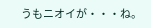うもニオイが・・・ね。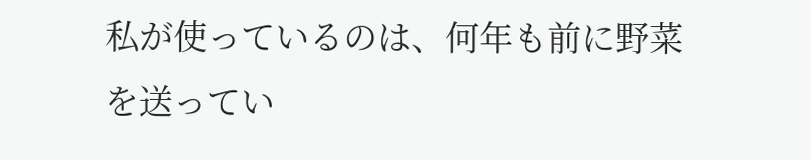私が使っているのは、何年も前に野菜を送ってい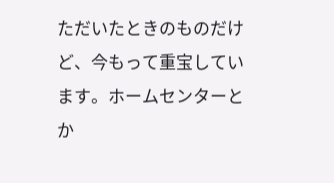ただいたときのものだけど、今もって重宝しています。ホームセンターとか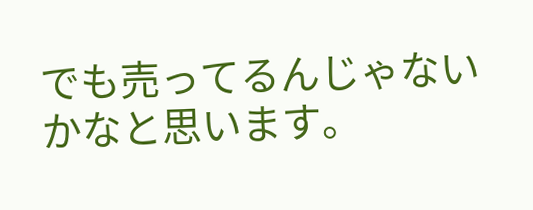でも売ってるんじゃないかなと思います。